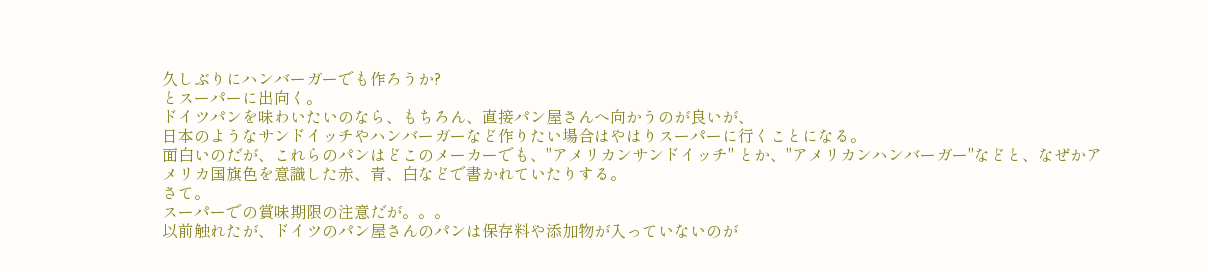久しぶりにハンバーガーでも作ろうか?
とスーパーに出向く。
ドイツパンを味わいたいのなら、もちろん、直接パン屋さんへ向かうのが良いが、
日本のようなサンドイッチやハンバーガーなど作りたい場合はやはりスーパーに行くことになる。
面白いのだが、これらのパンはどこのメーカーでも、"アメリカンサンドイッチ" とか、"アメリカンハンバーガー"などと、なぜかアメリカ国旗色を意識した赤、青、白などで書かれていたりする。
さて。
スーパーでの賞味期限の注意だが。。。
以前触れたが、ドイツのパン屋さんのパンは保存料や添加物が入っていないのが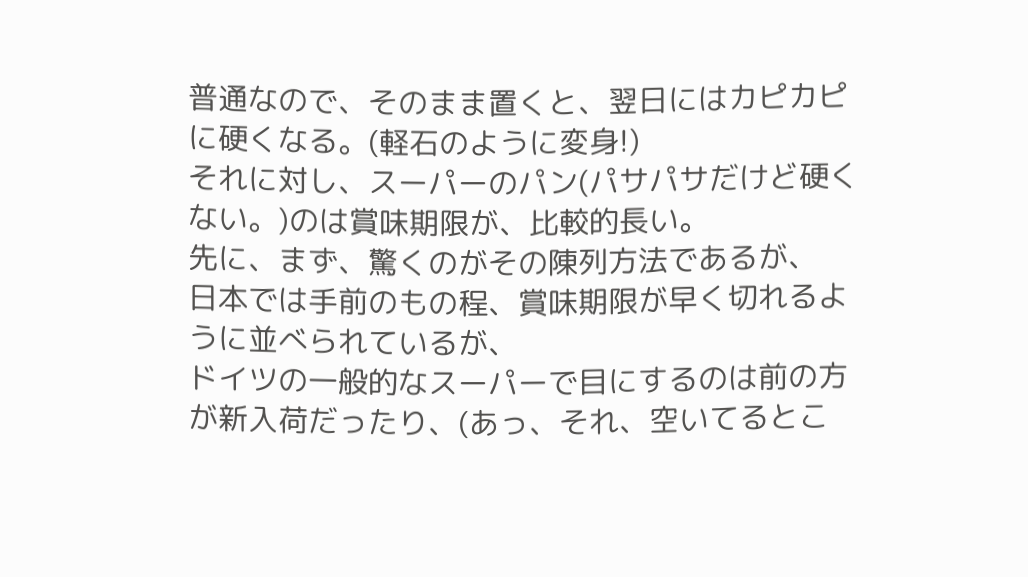普通なので、そのまま置くと、翌日にはカピカピに硬くなる。(軽石のように変身!)
それに対し、スーパーのパン(パサパサだけど硬くない。)のは賞味期限が、比較的長い。
先に、まず、驚くのがその陳列方法であるが、
日本では手前のもの程、賞味期限が早く切れるように並べられているが、
ドイツの一般的なスーパーで目にするのは前の方が新入荷だったり、(あっ、それ、空いてるとこ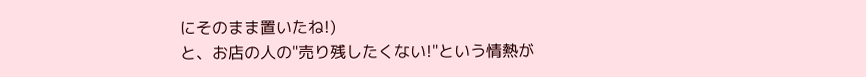にそのまま置いたね!)
と、お店の人の"売り残したくない!"という情熱が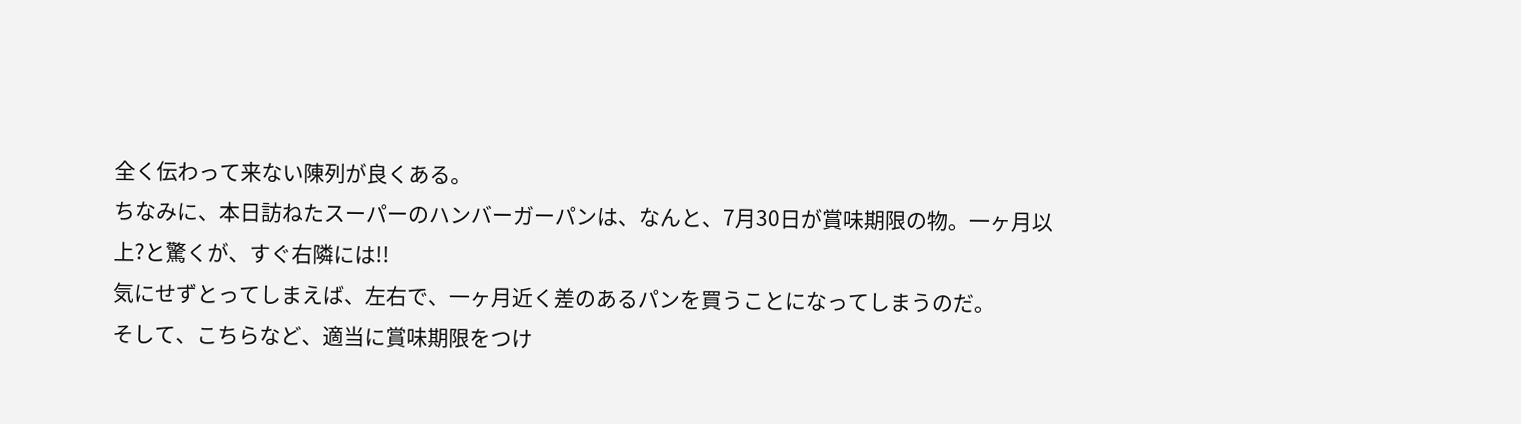全く伝わって来ない陳列が良くある。
ちなみに、本日訪ねたスーパーのハンバーガーパンは、なんと、7月30日が賞味期限の物。一ヶ月以上?と驚くが、すぐ右隣には!!
気にせずとってしまえば、左右で、一ヶ月近く差のあるパンを買うことになってしまうのだ。
そして、こちらなど、適当に賞味期限をつけ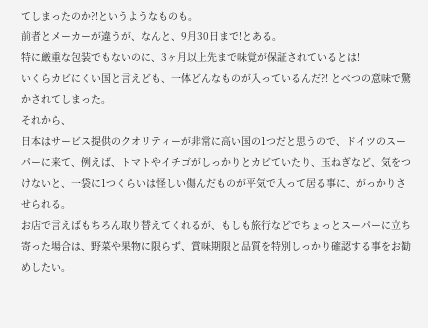てしまったのか⁈というようなものも。
前者とメーカーが違うが、なんと、9月30日まで!とある。
特に厳重な包装でもないのに、3ヶ月以上先まで味覚が保証されているとは!
いくらカビにくい国と言えども、一体どんなものが入っているんだ⁈ とべつの意味で驚かされてしまった。
それから、
日本はサービス提供のクオリティーが非常に高い国の1つだと思うので、ドイツのスーパーに来て、例えば、トマトやイチゴがしっかりとカビていたり、玉ねぎなど、気をつけないと、一袋に1つくらいは怪しい傷んだものが平気で入って居る事に、がっかりさせられる。
お店で言えばもちろん取り替えてくれるが、もしも旅行などでちょっとスーパーに立ち寄った場合は、野菜や果物に限らず、賞味期限と品質を特別しっかり確認する事をお勧めしたい。